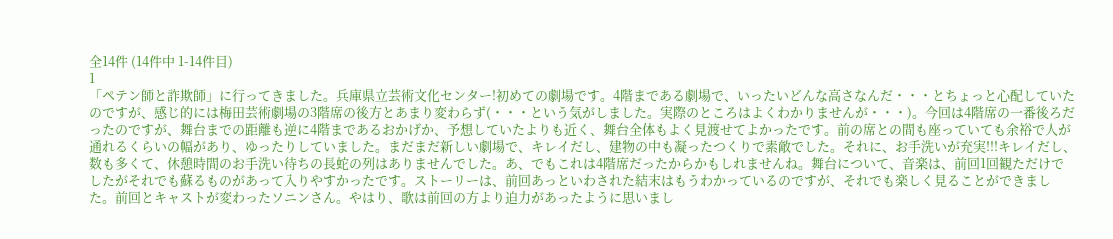全14件 (14件中 1-14件目)
1
「ペテン師と詐欺師」に行ってきました。兵庫県立芸術文化センター!初めての劇場です。4階まである劇場で、いったいどんな高さなんだ・・・とちょっと心配していたのですが、感じ的には梅田芸術劇場の3階席の後方とあまり変わらず(・・・という気がしました。実際のところはよくわかりませんが・・・)。今回は4階席の一番後ろだったのですが、舞台までの距離も逆に4階まであるおかげか、予想していたよりも近く、舞台全体もよく見渡せてよかったです。前の席との間も座っていても余裕で人が通れるくらいの幅があり、ゆったりしていました。まだまだ新しい劇場で、キレイだし、建物の中も凝ったつくりで素敵でした。それに、お手洗いが充実!!!キレイだし、数も多くて、休憩時間のお手洗い待ちの長蛇の列はありませんでした。あ、でもこれは4階席だったからかもしれませんね。舞台について、音楽は、前回1回観ただけでしたがそれでも蘇るものがあって入りやすかったです。ストーリーは、前回あっといわされた結末はもうわかっているのですが、それでも楽しく見ることができました。前回とキャストが変わったソニンさん。やはり、歌は前回の方より迫力があったように思いまし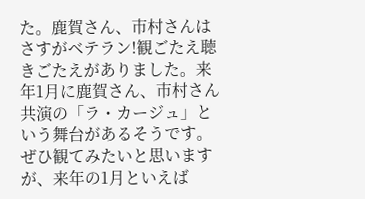た。鹿賀さん、市村さんはさすがベテラン!観ごたえ聴きごたえがありました。来年1月に鹿賀さん、市村さん共演の「ラ・カージュ」という舞台があるそうです。ぜひ観てみたいと思いますが、来年の1月といえば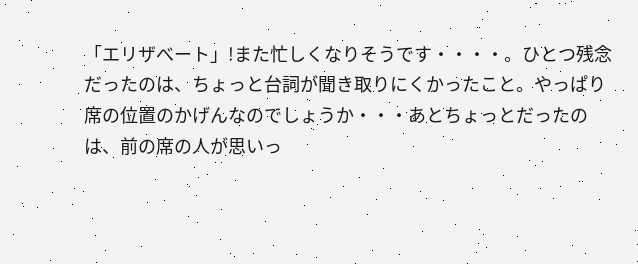「エリザべート」!また忙しくなりそうです・・・・。ひとつ残念だったのは、ちょっと台詞が聞き取りにくかったこと。やっぱり席の位置のかげんなのでしょうか・・・あとちょっとだったのは、前の席の人が思いっ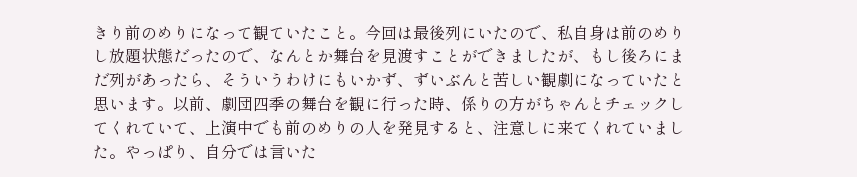きり前のめりになって観ていたこと。今回は最後列にいたので、私自身は前のめりし放題状態だったので、なんとか舞台を見渡すことができましたが、もし後ろにまだ列があったら、そういうわけにもいかず、ずいぶんと苦しい観劇になっていたと思います。以前、劇団四季の舞台を観に行った時、係りの方がちゃんとチェックしてくれていて、上演中でも前のめりの人を発見すると、注意しに来てくれていました。やっぱり、自分では言いた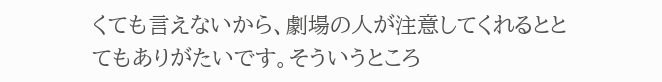くても言えないから、劇場の人が注意してくれるととてもありがたいです。そういうところ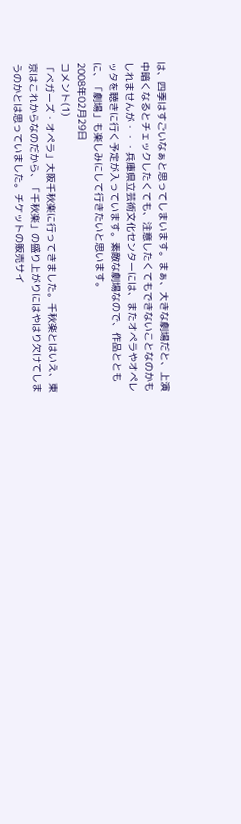は、四季はすごいなぁと思ってしまいます。まぁ、大きな劇場だと、上演中暗くなるとチェックしたくても、注意したくてもできないことなのかもしれませんが・・・兵庫県立芸術文化センターには、またオペラやオペレッタを聴きに行く予定が入っています。素敵な劇場なので、作品とともに、「劇場」も楽しみにして行きたいと思います。
2008年02月29日
コメント(1)
「ベガーズ・オペラ」大阪千秋楽に行ってきました。千秋楽とはいえ、東京はこれからなのだから、「千秋楽」の盛り上がりにはやはり欠けてしまうのかとは思っていました。チケットの販売サイ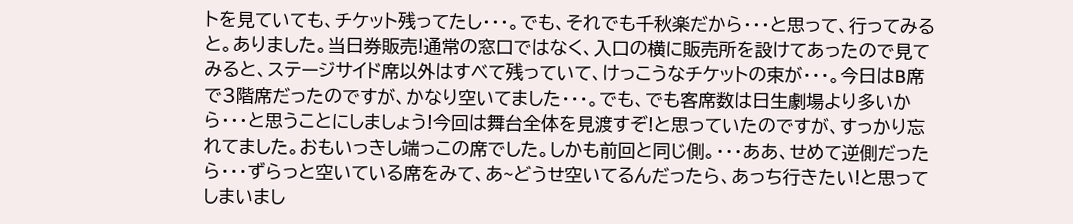トを見ていても、チケット残ってたし・・・。でも、それでも千秋楽だから・・・と思って、行ってみると。ありました。当日券販売!通常の窓口ではなく、入口の横に販売所を設けてあったので見てみると、ステージサイド席以外はすべて残っていて、けっこうなチケットの束が・・・。今日はB席で3階席だったのですが、かなり空いてました・・・。でも、でも客席数は日生劇場より多いから・・・と思うことにしましょう!今回は舞台全体を見渡すぞ!と思っていたのですが、すっかり忘れてました。おもいっきし端っこの席でした。しかも前回と同じ側。・・・ああ、せめて逆側だったら・・・ずらっと空いている席をみて、あ~どうせ空いてるんだったら、あっち行きたい!と思ってしまいまし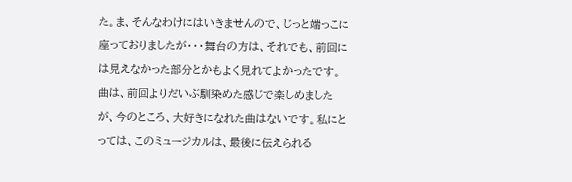た。ま、そんなわけにはいきませんので、じっと端っこに座っておりましたが・・・舞台の方は、それでも、前回には見えなかった部分とかもよく見れてよかったです。曲は、前回よりだいぶ馴染めた感じで楽しめましたが、今のところ、大好きになれた曲はないです。私にとっては、このミュージカルは、最後に伝えられる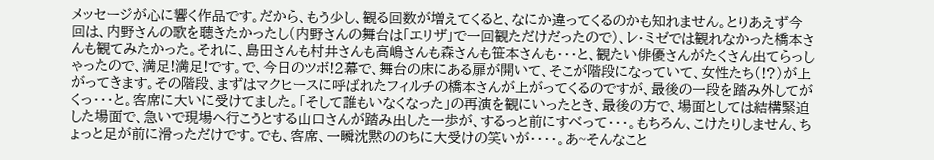メッセージが心に響く作品です。だから、もう少し、観る回数が増えてくると、なにか違ってくるのかも知れません。とりあえず今回は、内野さんの歌を聴きたかったし(内野さんの舞台は「エリザ」で一回観ただけだったので)、レ・ミゼでは観れなかった橋本さんも観てみたかった。それに、島田さんも村井さんも高嶋さんも森さんも笹本さんも・・・と、観たい俳優さんがたくさん出てらっしゃったので、満足!満足!です。で、今日のツボ!2幕で、舞台の床にある扉が開いて、そこが階段になっていて、女性たち(!?)が上がってきます。その階段、まずはマクヒースに呼ばれたフィルチの橋本さんが上がってくるのですが、最後の一段を踏み外してがくっ・・・と。客席に大いに受けてました。「そして誰もいなくなった」の再演を観にいったとき、最後の方で、場面としては結構緊迫した場面で、急いで現場へ行こうとする山口さんが踏み出した一歩が、するっと前にすべって・・・。もちろん、こけたりしません、ちょっと足が前に滑っただけです。でも、客席、一瞬沈黙ののちに大受けの笑いが・・・・。あ~そんなこと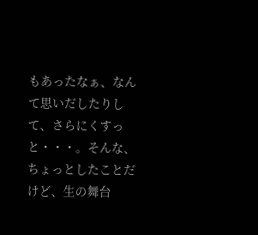もあったなぁ、なんて思いだしたりして、さらにくすっと・・・。そんな、ちょっとしたことだけど、生の舞台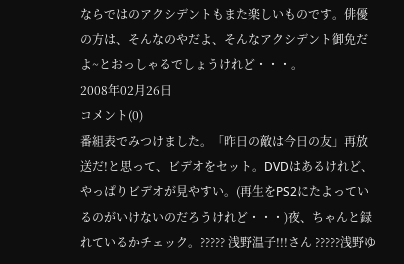ならではのアクシデントもまた楽しいものです。俳優の方は、そんなのやだよ、そんなアクシデント御免だよ~とおっしゃるでしょうけれど・・・。
2008年02月26日
コメント(0)
番組表でみつけました。「昨日の敵は今日の友」再放送だ!と思って、ビデオをセット。DVDはあるけれど、やっぱりビデオが見やすい。(再生をPS2にたよっているのがいけないのだろうけれど・・・)夜、ちゃんと録れているかチェック。????? 浅野温子!!!さん ?????浅野ゆ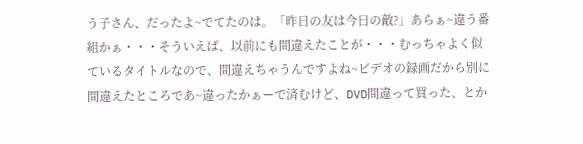う子さん、だったよ~でてたのは。「昨日の友は今日の敵?」あらぁ~違う番組かぁ・・・そういえば、以前にも間違えたことが・・・むっちゃよく似ているタイトルなので、間違えちゃうんですよね~ビデオの録画だから別に間違えたところであ~違ったかぁーで済むけど、DVD間違って買った、とか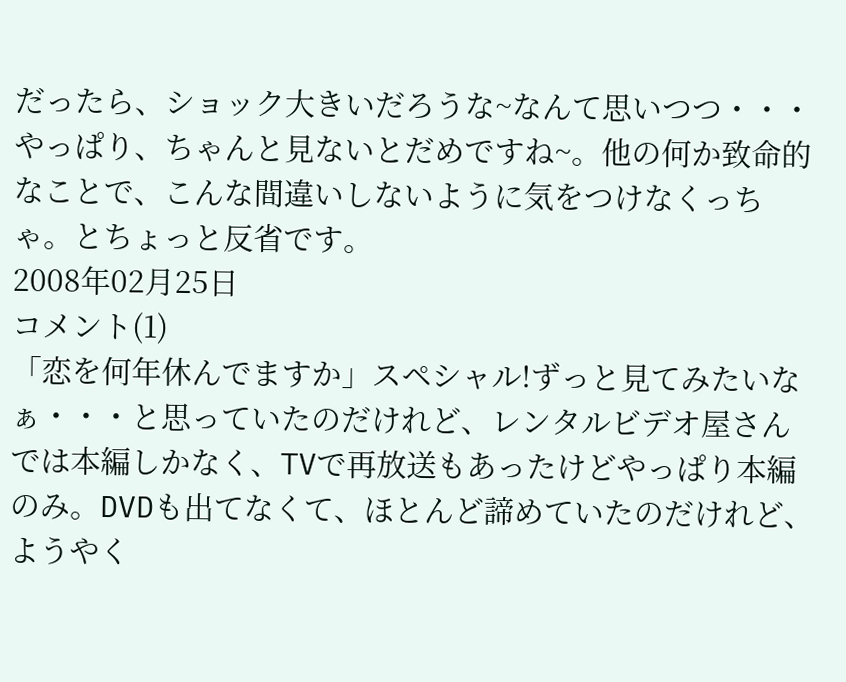だったら、ショック大きいだろうな~なんて思いつつ・・・やっぱり、ちゃんと見ないとだめですね~。他の何か致命的なことで、こんな間違いしないように気をつけなくっちゃ。とちょっと反省です。
2008年02月25日
コメント(1)
「恋を何年休んでますか」スペシャル!ずっと見てみたいなぁ・・・と思っていたのだけれど、レンタルビデオ屋さんでは本編しかなく、TVで再放送もあったけどやっぱり本編のみ。DVDも出てなくて、ほとんど諦めていたのだけれど、ようやく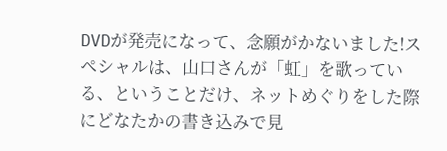DVDが発売になって、念願がかないました!スペシャルは、山口さんが「虹」を歌っている、ということだけ、ネットめぐりをした際にどなたかの書き込みで見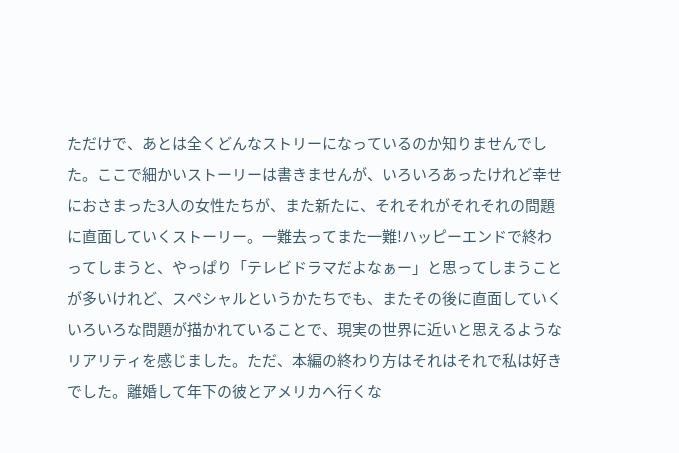ただけで、あとは全くどんなストリーになっているのか知りませんでした。ここで細かいストーリーは書きませんが、いろいろあったけれど幸せにおさまった3人の女性たちが、また新たに、それそれがそれそれの問題に直面していくストーリー。一難去ってまた一難!ハッピーエンドで終わってしまうと、やっぱり「テレビドラマだよなぁー」と思ってしまうことが多いけれど、スペシャルというかたちでも、またその後に直面していくいろいろな問題が描かれていることで、現実の世界に近いと思えるようなリアリティを感じました。ただ、本編の終わり方はそれはそれで私は好きでした。離婚して年下の彼とアメリカへ行くな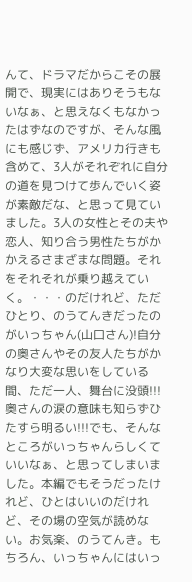んて、ドラマだからこその展開で、現実にはありそうもないなぁ、と思えなくもなかったはずなのですが、そんな風にも感じず、アメリカ行きも含めて、3人がそれぞれに自分の道を見つけて歩んでいく姿が素敵だな、と思って見ていました。3人の女性とその夫や恋人、知り合う男性たちがかかえるさまざまな問題。それをそれそれが乗り越えていく。・・・のだけれど、ただひとり、のうてんきだったのがいっちゃん(山口さん)!自分の奥さんやその友人たちがかなり大変な思いをしている間、ただ一人、舞台に没頭!!!奥さんの涙の意味も知らずひたすら明るい!!!でも、そんなところがいっちゃんらしくていいなぁ、と思ってしまいました。本編でもそうだったけれど、ひとはいいのだけれど、その場の空気が読めない。お気楽、のうてんき。もちろん、いっちゃんにはいっ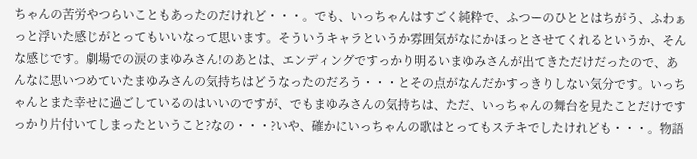ちゃんの苦労やつらいこともあったのだけれど・・・。でも、いっちゃんはすごく純粋で、ふつーのひととはちがう、ふわぁっと浮いた感じがとってもいいなって思います。そういうキャラというか雰囲気がなにかほっとさせてくれるというか、そんな感じです。劇場での涙のまゆみさん!のあとは、エンディングですっかり明るいまゆみさんが出てきただけだったので、あんなに思いつめていたまゆみさんの気持ちはどうなったのだろう・・・とその点がなんだかすっきりしない気分です。いっちゃんとまた幸せに過ごしているのはいいのですが、でもまゆみさんの気持ちは、ただ、いっちゃんの舞台を見たことだけですっかり片付いてしまったということ?なの・・・?いや、確かにいっちゃんの歌はとってもステキでしたけれども・・・。物語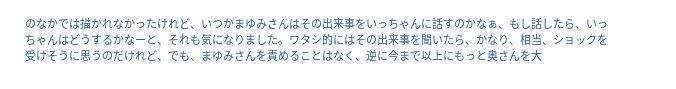のなかでは描かれなかったけれど、いつかまゆみさんはその出来事をいっちゃんに話すのかなぁ、もし話したら、いっちゃんはどうするかなーと、それも気になりました。ワタシ的にはその出来事を聞いたら、かなり、相当、ショックを受けそうに思うのだけれど、でも、まゆみさんを責めることはなく、逆に今まで以上にもっと奥さんを大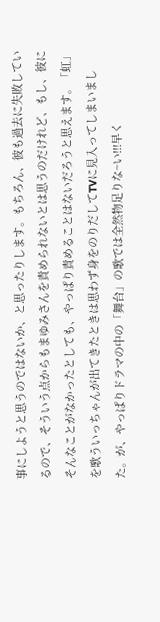事にしようと思うのではないか、と思ったりします。もちろん、彼も過去に失敗しているので、そういう点からもまゆみさんを責められないとは思うのだけれど、もし、彼にそんなことがなかったとしても、やっぱり責めることはないだろうと思えます。「虹」を歌ういっちゃんが出てきたときは思わず身をのりだしてTVに見入ってしまいました。が、やっぱりドラマの中の「舞台」の歌では全然物足りな~い!!!早く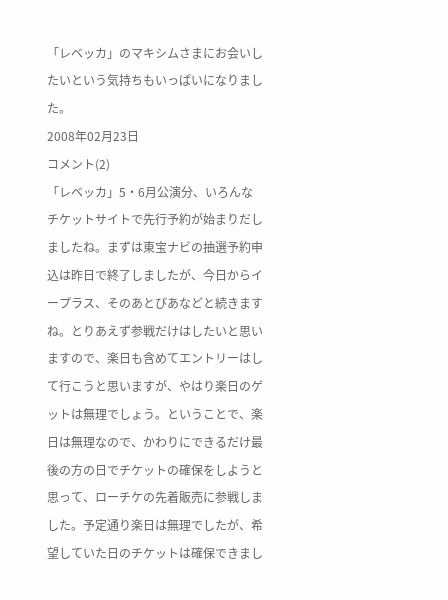「レベッカ」のマキシムさまにお会いしたいという気持ちもいっぱいになりました。
2008年02月23日
コメント(2)
「レベッカ」5・6月公演分、いろんなチケットサイトで先行予約が始まりだしましたね。まずは東宝ナビの抽選予約申込は昨日で終了しましたが、今日からイープラス、そのあとぴあなどと続きますね。とりあえず参戦だけはしたいと思いますので、楽日も含めてエントリーはして行こうと思いますが、やはり楽日のゲットは無理でしょう。ということで、楽日は無理なので、かわりにできるだけ最後の方の日でチケットの確保をしようと思って、ローチケの先着販売に参戦しました。予定通り楽日は無理でしたが、希望していた日のチケットは確保できまし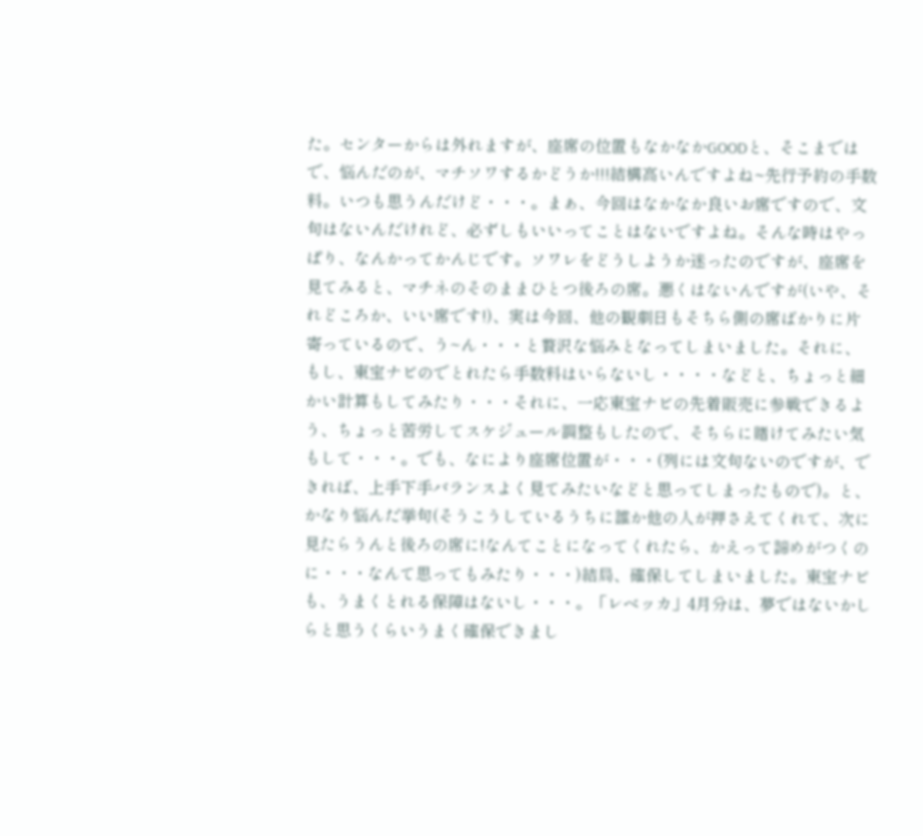た。センターからは外れますが、座席の位置もなかなかGOODと、そこまではで、悩んだのが、マチソワするかどうか!!!結構高いんですよね~先行予約の手数料。いつも思うんだけど・・・。まぁ、今回はなかなか良いお席ですので、文句はないんだけれど、必ずしもいいってことはないですよね。そんな時はやっぱり、なんかってかんじです。ソワレをどうしようか迷ったのですが、座席を見てみると、マチネのそのままひとつ後ろの席。悪くはないんですが(いや、それどころか、いい席です!)、実は今回、他の観劇日もそちら側の席ばかりに片寄っているので、う~ん・・・と贅沢な悩みとなってしまいました。それに、もし、東宝ナビのでとれたら手数料はいらないし・・・・などと、ちょっと細かい計算もしてみたり・・・それに、一応東宝ナビの先着販売に参戦できるよう、ちょっと苦労してスケジュール調整もしたので、そちらに賭けてみたい気もして・・・。でも、なにより座席位置が・・・(列には文句ないのですが、できれば、上手下手バランスよく見てみたいなどと思ってしまったもので)。と、かなり悩んだ挙句(そうこうしているうちに誰か他の人が押さえてくれて、次に見たらうんと後ろの席に!なんてことになってくれたら、かえって諦めがつくのに・・・なんて思ってもみたり・・・)結局、確保してしまいました。東宝ナビも、うまくとれる保障はないし・・・。「レベッカ」4月分は、夢ではないかしらと思うくらいうまく確保できまし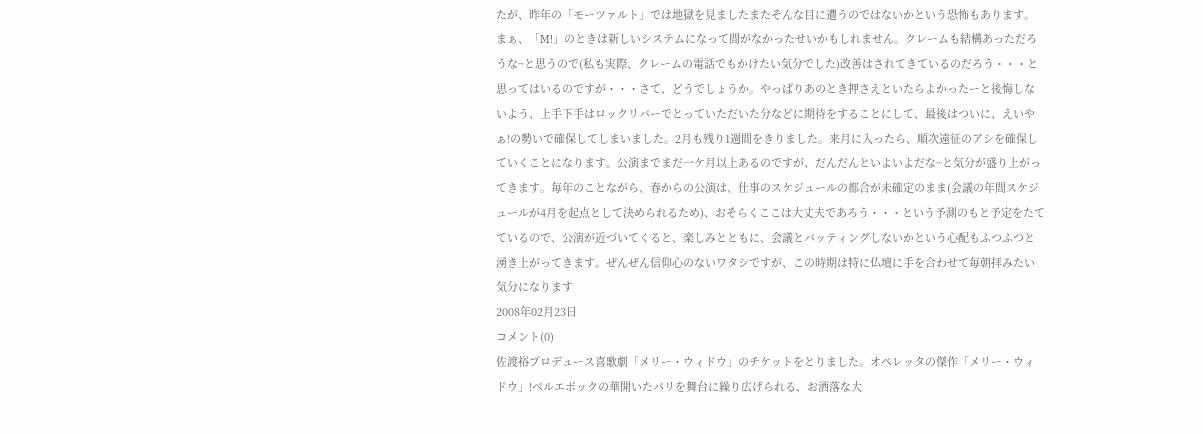たが、昨年の「モーツァルト」では地獄を見ましたまたそんな目に遭うのではないかという恐怖もあります。まぁ、「M!」のときは新しいシステムになって間がなかったせいかもしれません。クレームも結構あっただろうな~と思うので(私も実際、クレームの電話でもかけたい気分でした)改善はされてきているのだろう・・・と思ってはいるのですが・・・さて、どうでしょうか。やっぱりあのとき押さえといたらよかったーと後悔しないよう、上手下手はロックリバーでとっていただいた分などに期待をすることにして、最後はついに、えいやぁ!の勢いで確保してしまいました。2月も残り1週間をきりました。来月に入ったら、順次遠征のアシを確保していくことになります。公演までまだ一ケ月以上あるのですが、だんだんといよいよだな~と気分が盛り上がってきます。毎年のことながら、春からの公演は、仕事のスケジュールの都合が未確定のまま(会議の年間スケジュールが4月を起点として決められるため)、おそらくここは大丈夫であろう・・・という予測のもと予定をたてているので、公演が近づいてくると、楽しみとともに、会議とバッティングしないかという心配もふつふつと湧き上がってきます。ぜんぜん信仰心のないワタシですが、この時期は特に仏壇に手を合わせて毎朝拝みたい気分になります
2008年02月23日
コメント(0)
佐渡裕プロデュース喜歌劇「メリー・ウィドウ」のチケットをとりました。オペレッタの傑作「メリー・ウィドウ」!ベルエポックの華開いたパリを舞台に繰り広げられる、お洒落な大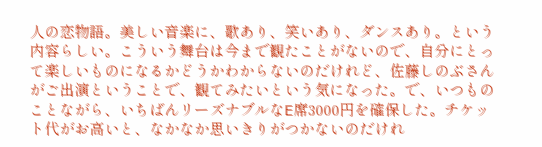人の恋物語。美しい音楽に、歌あり、笑いあり、ダンスあり。という内容らしい。こういう舞台は今まで観たことがないので、自分にとって楽しいものになるかどうかわからないのだけれど、佐藤しのぶさんがご出演ということで、観てみたいという気になった。で、いつものことながら、いちばんリーズナブルなE席3000円を確保した。チケット代がお高いと、なかなか思いきりがつかないのだけれ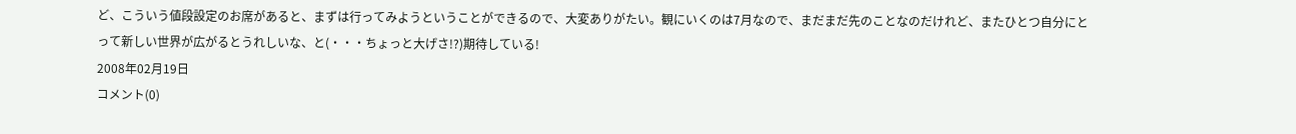ど、こういう値段設定のお席があると、まずは行ってみようということができるので、大変ありがたい。観にいくのは7月なので、まだまだ先のことなのだけれど、またひとつ自分にとって新しい世界が広がるとうれしいな、と(・・・ちょっと大げさ!?)期待している!
2008年02月19日
コメント(0)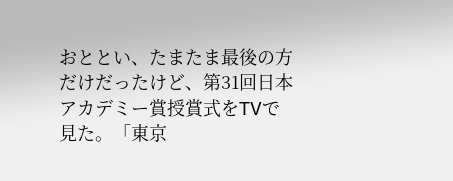おととい、たまたま最後の方だけだったけど、第31回日本アカデミー賞授賞式をTVで見た。「東京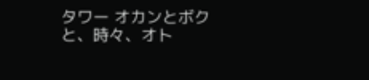タワー オカンとボクと、時々、オト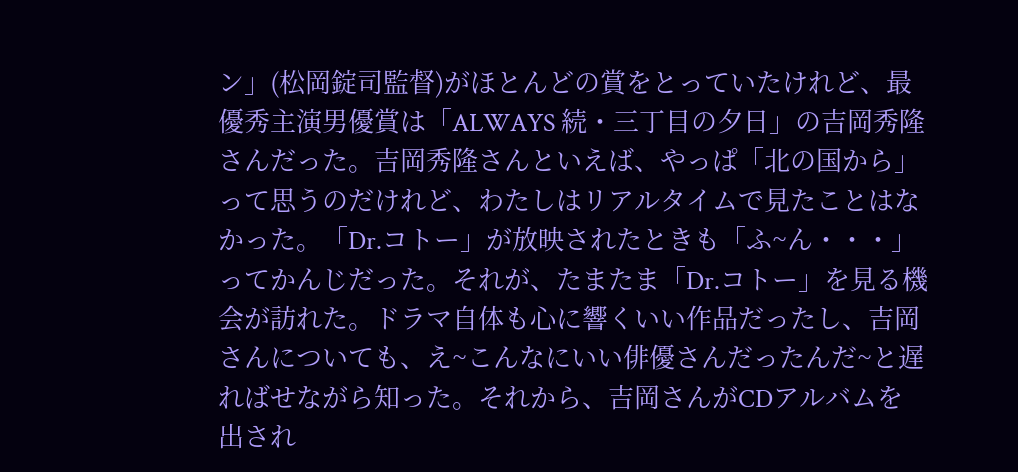ン」(松岡錠司監督)がほとんどの賞をとっていたけれど、最優秀主演男優賞は「ALWAYS 続・三丁目の夕日」の吉岡秀隆さんだった。吉岡秀隆さんといえば、やっぱ「北の国から」って思うのだけれど、わたしはリアルタイムで見たことはなかった。「Dr.コトー」が放映されたときも「ふ~ん・・・」ってかんじだった。それが、たまたま「Dr.コトー」を見る機会が訪れた。ドラマ自体も心に響くいい作品だったし、吉岡さんについても、え~こんなにいい俳優さんだったんだ~と遅ればせながら知った。それから、吉岡さんがCDアルバムを出され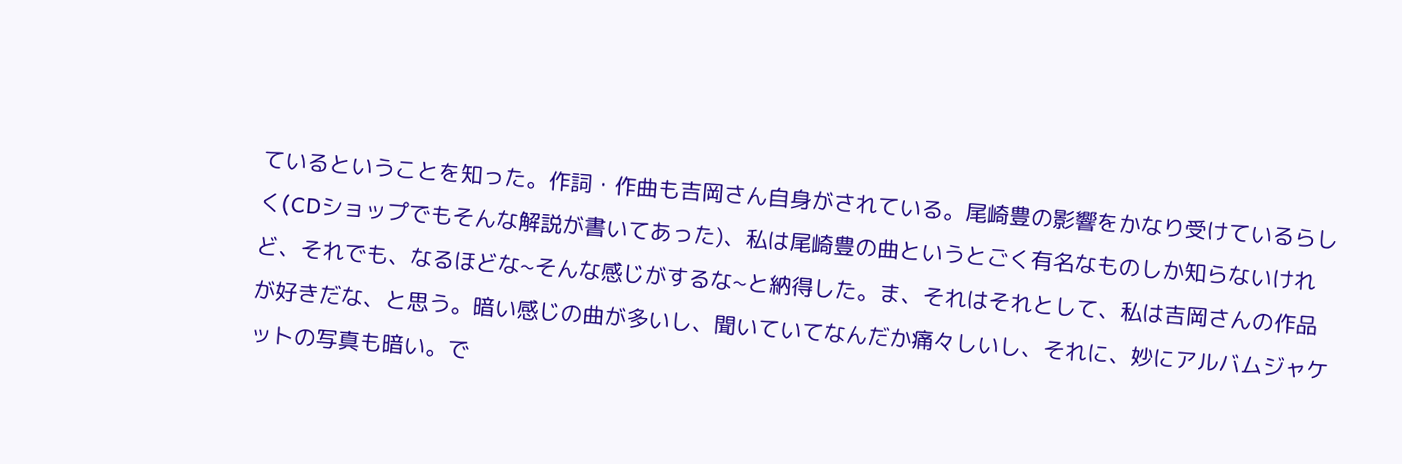ているということを知った。作詞・作曲も吉岡さん自身がされている。尾崎豊の影響をかなり受けているらしく(CDショップでもそんな解説が書いてあった)、私は尾崎豊の曲というとごく有名なものしか知らないけれど、それでも、なるほどな~そんな感じがするな~と納得した。ま、それはそれとして、私は吉岡さんの作品が好きだな、と思う。暗い感じの曲が多いし、聞いていてなんだか痛々しいし、それに、妙にアルバムジャケットの写真も暗い。で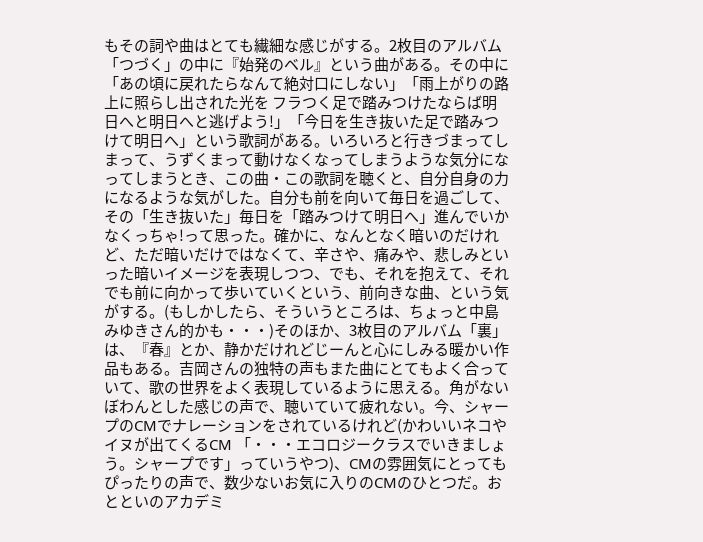もその詞や曲はとても繊細な感じがする。2枚目のアルバム「つづく」の中に『始発のベル』という曲がある。その中に「あの頃に戻れたらなんて絶対口にしない」「雨上がりの路上に照らし出された光を フラつく足で踏みつけたならば明日へと明日へと逃げよう!」「今日を生き抜いた足で踏みつけて明日へ」という歌詞がある。いろいろと行きづまってしまって、うずくまって動けなくなってしまうような気分になってしまうとき、この曲・この歌詞を聴くと、自分自身の力になるような気がした。自分も前を向いて毎日を過ごして、その「生き抜いた」毎日を「踏みつけて明日へ」進んでいかなくっちゃ!って思った。確かに、なんとなく暗いのだけれど、ただ暗いだけではなくて、辛さや、痛みや、悲しみといった暗いイメージを表現しつつ、でも、それを抱えて、それでも前に向かって歩いていくという、前向きな曲、という気がする。(もしかしたら、そういうところは、ちょっと中島みゆきさん的かも・・・)そのほか、3枚目のアルバム「裏」は、『春』とか、静かだけれどじーんと心にしみる暖かい作品もある。吉岡さんの独特の声もまた曲にとてもよく合っていて、歌の世界をよく表現しているように思える。角がないぼわんとした感じの声で、聴いていて疲れない。今、シャープのCMでナレーションをされているけれど(かわいいネコやイヌが出てくるCM 「・・・エコロジークラスでいきましょう。シャープです」っていうやつ)、CMの雰囲気にとってもぴったりの声で、数少ないお気に入りのCMのひとつだ。おとといのアカデミ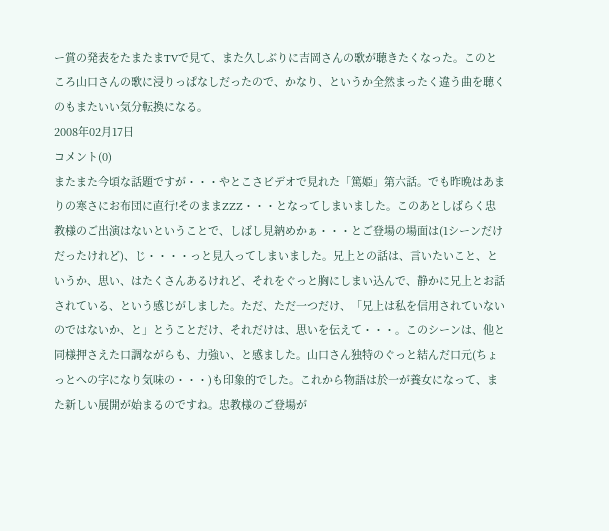ー賞の発表をたまたまTVで見て、また久しぶりに吉岡さんの歌が聴きたくなった。このところ山口さんの歌に浸りっぱなしだったので、かなり、というか全然まったく違う曲を聴くのもまたいい気分転換になる。
2008年02月17日
コメント(0)
またまた今頃な話題ですが・・・やとこさビデオで見れた「篤姫」第六話。でも昨晩はあまりの寒さにお布団に直行!そのままZZZ・・・となってしまいました。このあとしばらく忠教様のご出演はないということで、しばし見納めかぁ・・・とご登場の場面は(1シーンだけだったけれど)、じ・・・・っと見入ってしまいました。兄上との話は、言いたいこと、というか、思い、はたくさんあるけれど、それをぐっと胸にしまい込んで、静かに兄上とお話されている、という感じがしました。ただ、ただ一つだけ、「兄上は私を信用されていないのではないか、と」とうことだけ、それだけは、思いを伝えて・・・。このシーンは、他と同様押さえた口調ながらも、力強い、と感ました。山口さん独特のぐっと結んだ口元(ちょっとへの字になり気味の・・・)も印象的でした。これから物語は於一が養女になって、また新しい展開が始まるのですね。忠教様のご登場が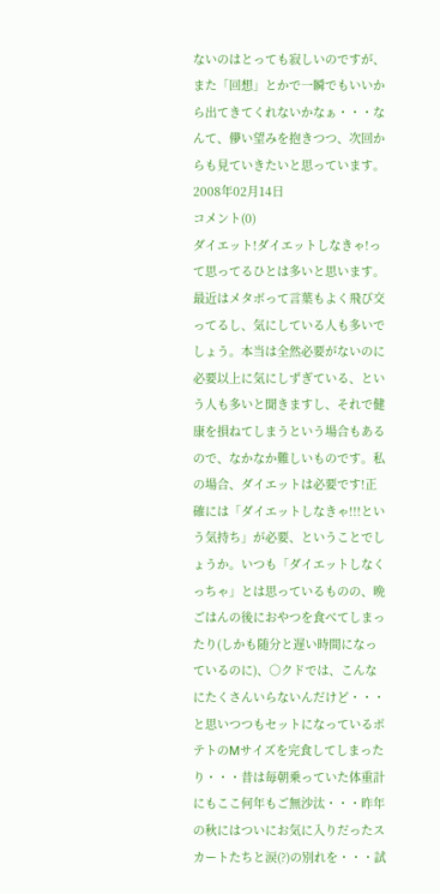ないのはとっても寂しいのですが、また「回想」とかで一瞬でもいいから出てきてくれないかなぁ・・・なんて、儚い望みを抱きつつ、次回からも見ていきたいと思っています。
2008年02月14日
コメント(0)
ダイエット!ダイエットしなきゃ!って思ってるひとは多いと思います。最近はメタボって言葉もよく飛び交ってるし、気にしている人も多いでしょう。本当は全然必要がないのに必要以上に気にしずぎている、という人も多いと聞きますし、それで健康を損ねてしまうという場合もあるので、なかなか難しいものです。私の場合、ダイエットは必要です!正確には「ダイエットしなきゃ!!!という気持ち」が必要、ということでしょうか。いつも「ダイエットしなくっちゃ」とは思っているものの、晩ごはんの後におやつを食べてしまったり(しかも随分と遅い時間になっているのに)、○クドでは、こんなにたくさんいらないんだけど・・・と思いつつもセットになっているポテトのMサイズを完食してしまったり・・・昔は毎朝乗っていた体重計にもここ何年もご無沙汰・・・昨年の秋にはついにお気に入りだったスカートたちと涙(?)の別れを・・・試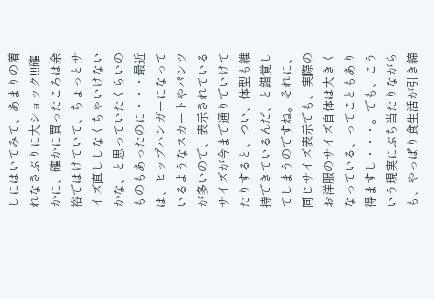しにはいてみて、あまりの着れなさぶりに大ショック!!!確かに、確かに買ったころは余裕ではけていて、ちょっとサイズ直ししなくちゃいけないかな、と思っていたくらいのものもあったのに・・・最近は、ヒップハンガーになっているようなスカートやパンツが多いので、表示されているサイズが今まで通りでいけてたりすると、つい、体型も維持できているんだ、と錯覚してしまうのですね。それに、同じサイズ表示でも、実際のお洋服のサイズ自体は大きくなっている、ってこともあり得ますし・・・。でも、こういう現実にぶち当たりながらも、やっぱり食生活が引き締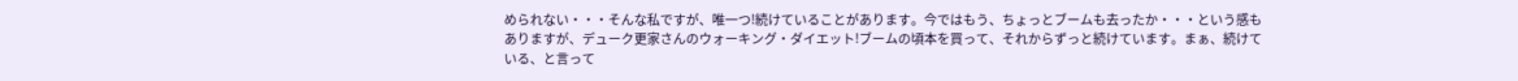められない・・・そんな私ですが、唯一つ!続けていることがあります。今ではもう、ちょっとブームも去ったか・・・という感もありますが、デューク更家さんのウォーキング・ダイエット!ブームの頃本を買って、それからずっと続けています。まぁ、続けている、と言って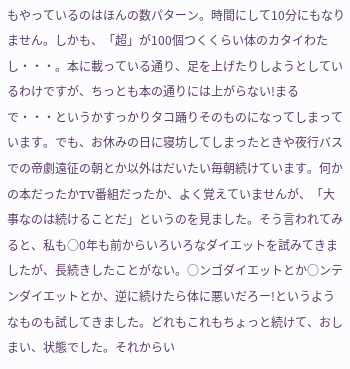もやっているのはほんの数パターン。時間にして10分にもなりません。しかも、「超」が100個つくくらい体のカタイわたし・・・。本に載っている通り、足を上げたりしようとしているわけですが、ちっとも本の通りには上がらない!まるで・・・というかすっかりタコ踊りそのものになってしまっています。でも、お休みの日に寝坊してしまったときや夜行バスでの帝劇遠征の朝とか以外はだいたい毎朝続けています。何かの本だったかTV番組だったか、よく覚えていませんが、「大事なのは続けることだ」というのを見ました。そう言われてみると、私も○0年も前からいろいろなダイエットを試みてきましたが、長続きしたことがない。○ンゴダイエットとか○ンテンダイエットとか、逆に続けたら体に悪いだろー!というようなものも試してきました。どれもこれもちょっと続けて、おしまい、状態でした。それからい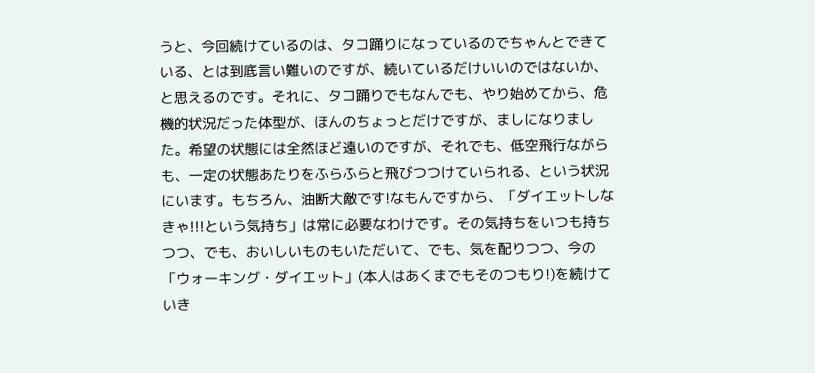うと、今回続けているのは、タコ踊りになっているのでちゃんとできている、とは到底言い難いのですが、続いているだけいいのではないか、と思えるのです。それに、タコ踊りでもなんでも、やり始めてから、危機的状況だった体型が、ほんのちょっとだけですが、ましになりました。希望の状態には全然ほど遠いのですが、それでも、低空飛行ながらも、一定の状態あたりをふらふらと飛びつつけていられる、という状況にいます。もちろん、油断大敵です!なもんですから、「ダイエットしなきゃ!!!という気持ち」は常に必要なわけです。その気持ちをいつも持ちつつ、でも、おいしいものもいただいて、でも、気を配りつつ、今の「ウォーキング・ダイエット」(本人はあくまでもそのつもり!)を続けていき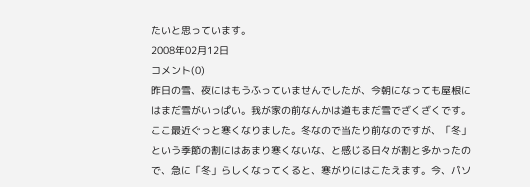たいと思っています。
2008年02月12日
コメント(0)
昨日の雪、夜にはもうふっていませんでしたが、今朝になっても屋根にはまだ雪がいっぱい。我が家の前なんかは道もまだ雪でざくざくです。ここ最近ぐっと寒くなりました。冬なので当たり前なのですが、「冬」という季節の割にはあまり寒くないな、と感じる日々が割と多かったので、急に「冬」らしくなってくると、寒がりにはこたえます。今、パソ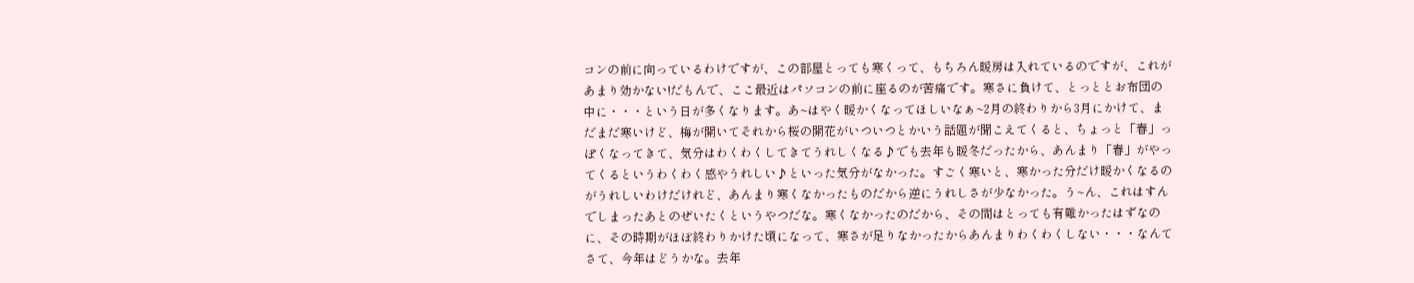コンの前に向っているわけですが、この部屋とっても寒くって、もちろん暖房は入れているのですが、これがあまり効かない!だもんで、ここ最近はパソコンの前に座るのが苦痛です。寒さに負けて、とっととお布団の中に・・・という日が多くなります。あ~はやく暖かくなってほしいなぁ~2月の終わりから3月にかけて、まだまだ寒いけど、梅が開いてそれから桜の開花がいついつとかいう話題が聞こえてくると、ちょっと「春」っぽくなってきて、気分はわくわくしてきてうれしくなる♪でも去年も暖冬だったから、あんまり「春」がやってくるというわくわく感やうれしい♪といった気分がなかった。すごく寒いと、寒かった分だけ暖かくなるのがうれしいわけだけれど、あんまり寒くなかったものだから逆にうれしさが少なかった。う~ん、これはすんでしまったあとのぜいたくというやつだな。寒くなかったのだから、その間はとっても有難かったはずなのに、その時期がほぼ終わりかけた頃になって、寒さが足りなかったからあんまりわくわくしない・・・なんてさて、今年はどうかな。去年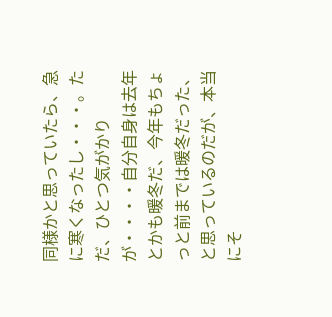同様かと思っていたら、急に寒くなったし・・・。ただ、ひとつ気がかりが・・・・自分自身は去年とかも暖冬だ、今年もちょっと前までは暖冬だった、と思っているのだが、本当にそ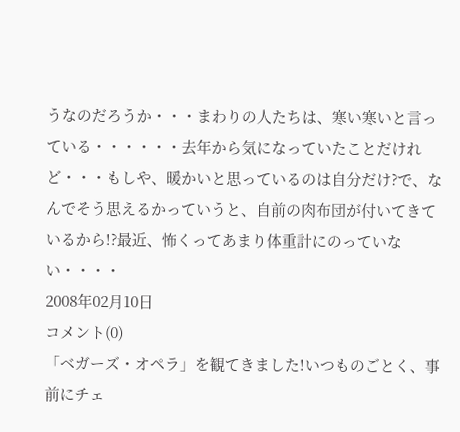うなのだろうか・・・まわりの人たちは、寒い寒いと言っている・・・・・・去年から気になっていたことだけれど・・・もしや、暖かいと思っているのは自分だけ?で、なんでそう思えるかっていうと、自前の肉布団が付いてきているから!?最近、怖くってあまり体重計にのっていない・・・・
2008年02月10日
コメント(0)
「ベガーズ・オペラ」を観てきました!いつものごとく、事前にチェ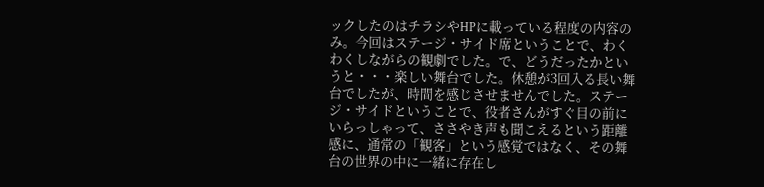ックしたのはチラシやHPに載っている程度の内容のみ。今回はステージ・サイド席ということで、わくわくしながらの観劇でした。で、どうだったかというと・・・楽しい舞台でした。休憩が3回入る長い舞台でしたが、時間を感じさせませんでした。ステージ・サイドということで、役者さんがすぐ目の前にいらっしゃって、ささやき声も聞こえるという距離感に、通常の「観客」という感覚ではなく、その舞台の世界の中に一緒に存在し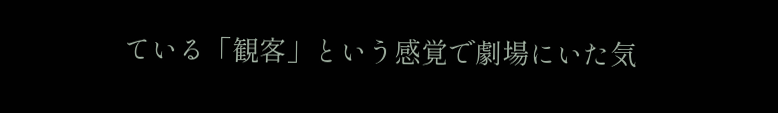ている「観客」という感覚で劇場にいた気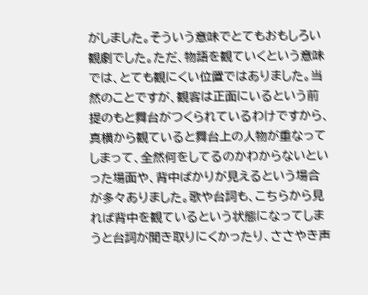がしました。そういう意味でとてもおもしろい観劇でした。ただ、物語を観ていくという意味では、とても観にくい位置ではありました。当然のことですが、観客は正面にいるという前提のもと舞台がつくられているわけですから、真横から観ていると舞台上の人物が重なってしまって、全然何をしてるのかわからないといった場面や、背中ばかりが見えるという場合が多々ありました。歌や台詞も、こちらから見れば背中を観ているという状態になってしまうと台詞が聞き取りにくかったり、ささやき声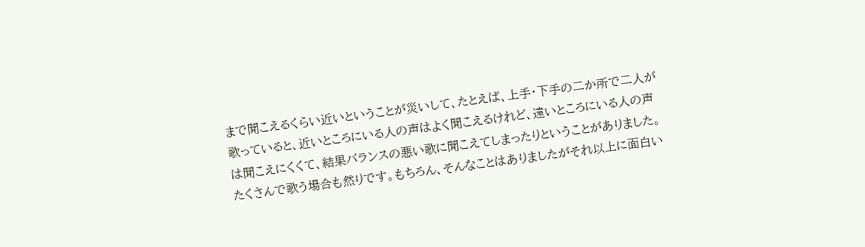まで聞こえるくらい近いということが災いして、たとえば、上手・下手の二か所で二人が歌っていると、近いところにいる人の声はよく聞こえるけれど、遠いところにいる人の声は聞こえにくくて、結果バランスの悪い歌に聞こえてしまったりということがありました。たくさんで歌う場合も然りです。もちろん、そんなことはありましたがそれ以上に面白い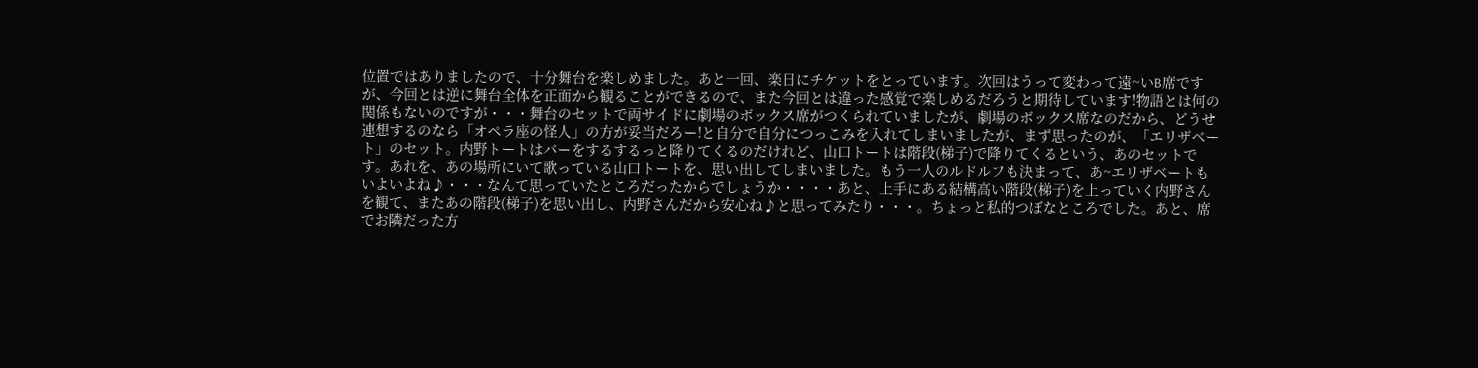位置ではありましたので、十分舞台を楽しめました。あと一回、楽日にチケットをとっています。次回はうって変わって遠~いB席ですが、今回とは逆に舞台全体を正面から観ることができるので、また今回とは違った感覚で楽しめるだろうと期待しています!物語とは何の関係もないのですが・・・舞台のセットで両サイドに劇場のボックス席がつくられていましたが、劇場のボックス席なのだから、どうせ連想するのなら「オペラ座の怪人」の方が妥当だろー!と自分で自分につっこみを入れてしまいましたが、まず思ったのが、「エリザベート」のセット。内野トートはバーをするするっと降りてくるのだけれど、山口トートは階段(梯子)で降りてくるという、あのセットです。あれを、あの場所にいて歌っている山口トートを、思い出してしまいました。もう一人のルドルフも決まって、あ~エリザベートもいよいよね♪・・・なんて思っていたところだったからでしょうか・・・・あと、上手にある結構高い階段(梯子)を上っていく内野さんを観て、またあの階段(梯子)を思い出し、内野さんだから安心ね♪と思ってみたり・・・。ちょっと私的つぼなところでした。あと、席でお隣だった方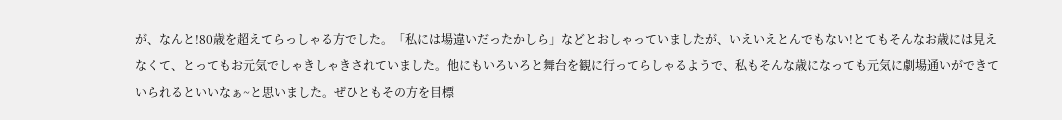が、なんと!80歳を超えてらっしゃる方でした。「私には場違いだったかしら」などとおしゃっていましたが、いえいえとんでもない!とてもそんなお歳には見えなくて、とってもお元気でしゃきしゃきされていました。他にもいろいろと舞台を観に行ってらしゃるようで、私もそんな歳になっても元気に劇場通いができていられるといいなぁ~と思いました。ぜひともその方を目標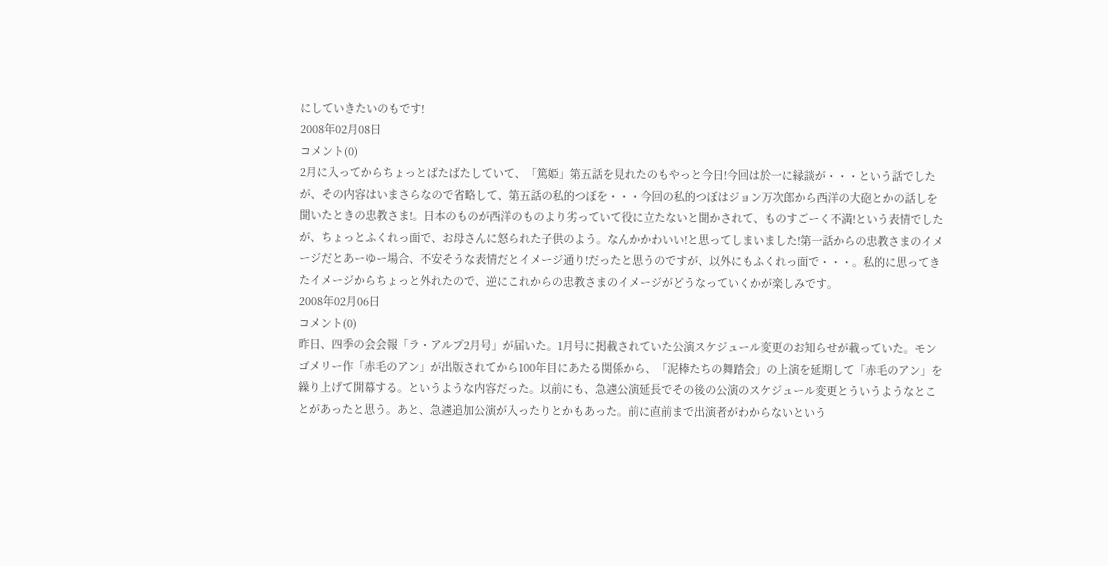にしていきたいのもです!
2008年02月08日
コメント(0)
2月に入ってからちょっとばたばたしていて、「篤姫」第五話を見れたのもやっと今日!今回は於一に縁談が・・・という話でしたが、その内容はいまさらなので省略して、第五話の私的つぼを・・・今回の私的つぼはジョン万次郎から西洋の大砲とかの話しを聞いたときの忠教さま!。日本のものが西洋のものより劣っていて役に立たないと聞かされて、ものすごーく不満!という表情でしたが、ちょっとふくれっ面で、お母さんに怒られた子供のよう。なんかかわいい!と思ってしまいました!第一話からの忠教さまのイメージだとあーゆー場合、不安そうな表情だとイメージ通り!だったと思うのですが、以外にもふくれっ面で・・・。私的に思ってきたイメージからちょっと外れたので、逆にこれからの忠教さまのイメージがどうなっていくかが楽しみです。
2008年02月06日
コメント(0)
昨日、四季の会会報「ラ・アルプ2月号」が届いた。1月号に掲載されていた公演スケジュール変更のお知らせが載っていた。モンゴメリー作「赤毛のアン」が出版されてから100年目にあたる関係から、「泥棒たちの舞踏会」の上演を延期して「赤毛のアン」を繰り上げて開幕する。というような内容だった。以前にも、急遽公演延長でその後の公演のスケジュール変更とういうようなとことがあったと思う。あと、急遽追加公演が入ったりとかもあった。前に直前まで出演者がわからないという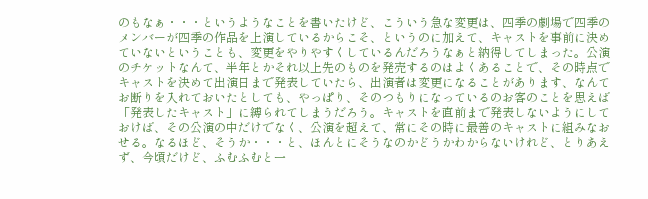のもなぁ・・・というようなことを書いたけど、こういう急な変更は、四季の劇場で四季のメンバーが四季の作品を上演しているからこそ、というのに加えて、キャストを事前に決めていないということも、変更をやりやすくしているんだろうなぁと納得してしまった。公演のチケットなんて、半年とかそれ以上先のものを発売するのはよくあることで、その時点でキャストを決めて出演日まで発表していたら、出演者は変更になることがあります、なんてお断りを入れておいたとしても、やっぱり、そのつもりになっているのお客のことを思えば「発表したキャスト」に縛られてしまうだろう。キャストを直前まで発表しないようにしておけば、その公演の中だけでなく、公演を超えて、常にその時に最善のキャストに組みなおせる。なるほど、そうか・・・と、ほんとにそうなのかどうかわからないけれど、とりあえず、今頃だけど、ふむふむと一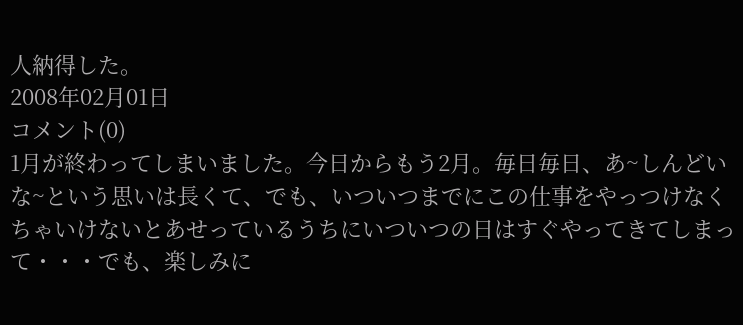人納得した。
2008年02月01日
コメント(0)
1月が終わってしまいました。今日からもう2月。毎日毎日、あ~しんどいな~という思いは長くて、でも、いついつまでにこの仕事をやっつけなくちゃいけないとあせっているうちにいついつの日はすぐやってきてしまって・・・でも、楽しみに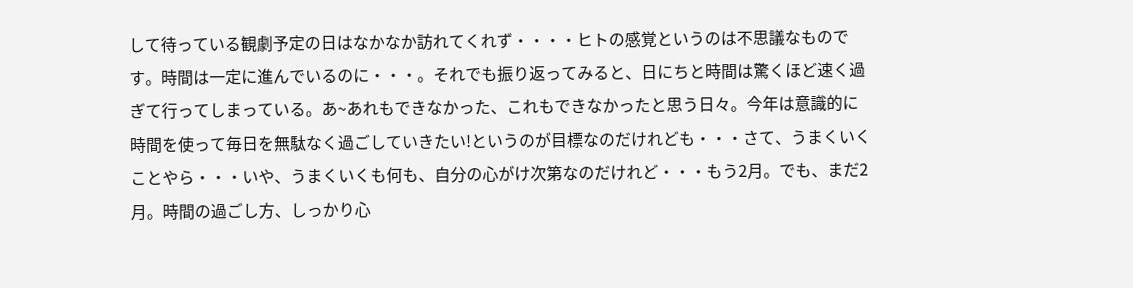して待っている観劇予定の日はなかなか訪れてくれず・・・・ヒトの感覚というのは不思議なものです。時間は一定に進んでいるのに・・・。それでも振り返ってみると、日にちと時間は驚くほど速く過ぎて行ってしまっている。あ~あれもできなかった、これもできなかったと思う日々。今年は意識的に時間を使って毎日を無駄なく過ごしていきたい!というのが目標なのだけれども・・・さて、うまくいくことやら・・・いや、うまくいくも何も、自分の心がけ次第なのだけれど・・・もう2月。でも、まだ2月。時間の過ごし方、しっかり心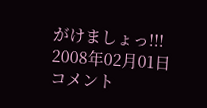がけましょっ!!!
2008年02月01日
コメント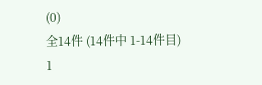(0)
全14件 (14件中 1-14件目)
1